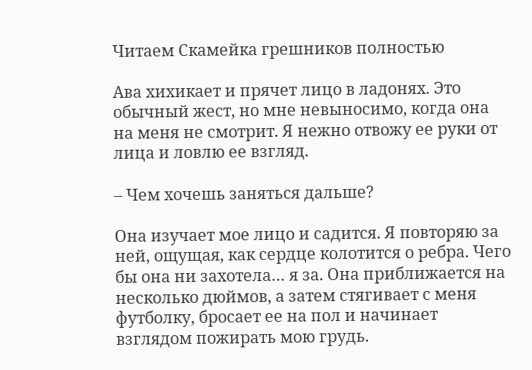Читаем Скамейка грешников полностью

Ава хихикает и прячет лицо в ладонях. Это обычный жест, но мне невыносимо, когда она на меня не смотрит. Я нежно отвожу ее руки от лица и ловлю ее взгляд.

– Чем хочешь заняться дальше?

Она изучает мое лицо и садится. Я повторяю за ней, ощущая, как сердце колотится о ребра. Чего бы она ни захотела… я за. Она приближается на несколько дюймов, а затем стягивает с меня футболку, бросает ее на пол и начинает взглядом пожирать мою грудь.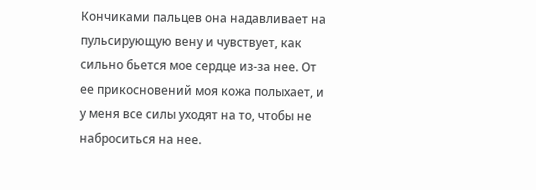Кончиками пальцев она надавливает на пульсирующую вену и чувствует, как сильно бьется мое сердце из-за нее. От ее прикосновений моя кожа полыхает, и у меня все силы уходят на то, чтобы не наброситься на нее.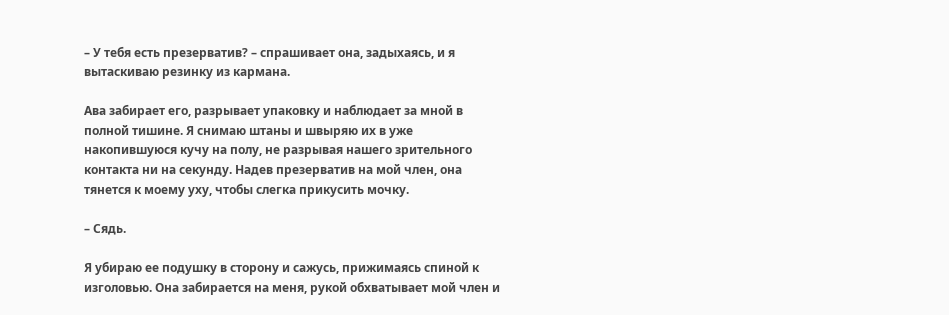– У тебя есть презерватив? – спрашивает она, задыхаясь, и я вытаскиваю резинку из кармана.

Ава забирает его, разрывает упаковку и наблюдает за мной в полной тишине. Я снимаю штаны и швыряю их в уже накопившуюся кучу на полу, не разрывая нашего зрительного контакта ни на секунду. Надев презерватив на мой член, она тянется к моему уху, чтобы слегка прикусить мочку.

– Сядь.

Я убираю ее подушку в сторону и сажусь, прижимаясь спиной к изголовью. Она забирается на меня, рукой обхватывает мой член и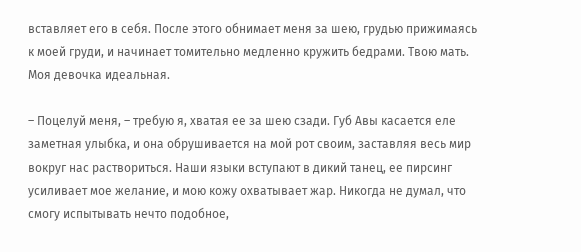вставляет его в себя. После этого обнимает меня за шею, грудью прижимаясь к моей груди, и начинает томительно медленно кружить бедрами. Твою мать. Моя девочка идеальная.

– Поцелуй меня, – требую я, хватая ее за шею сзади. Губ Авы касается еле заметная улыбка, и она обрушивается на мой рот своим, заставляя весь мир вокруг нас раствориться. Наши языки вступают в дикий танец, ее пирсинг усиливает мое желание, и мою кожу охватывает жар. Никогда не думал, что смогу испытывать нечто подобное,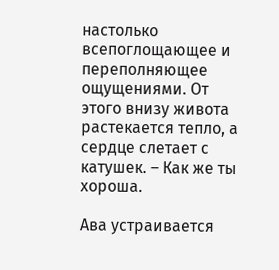настолько всепоглощающее и переполняющее ощущениями. От этого внизу живота растекается тепло, а сердце слетает с катушек. – Как же ты хороша.

Ава устраивается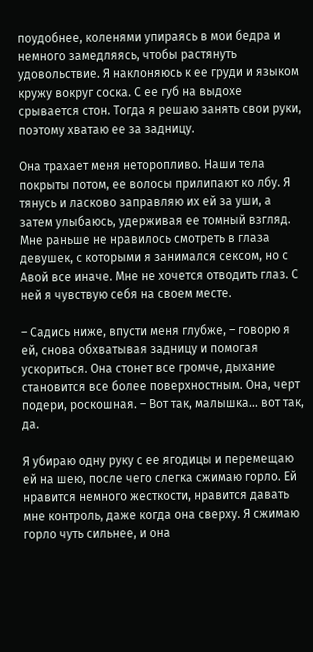поудобнее, коленями упираясь в мои бедра и немного замедляясь, чтобы растянуть удовольствие. Я наклоняюсь к ее груди и языком кружу вокруг соска. С ее губ на выдохе срывается стон. Тогда я решаю занять свои руки, поэтому хватаю ее за задницу.

Она трахает меня неторопливо. Наши тела покрыты потом, ее волосы прилипают ко лбу. Я тянусь и ласково заправляю их ей за уши, а затем улыбаюсь, удерживая ее томный взгляд. Мне раньше не нравилось смотреть в глаза девушек, с которыми я занимался сексом, но с Авой все иначе. Мне не хочется отводить глаз. С ней я чувствую себя на своем месте.

– Садись ниже, впусти меня глубже, – говорю я ей, снова обхватывая задницу и помогая ускориться. Она стонет все громче, дыхание становится все более поверхностным. Она, черт подери, роскошная. – Вот так, малышка… вот так, да.

Я убираю одну руку с ее ягодицы и перемещаю ей на шею, после чего слегка сжимаю горло. Ей нравится немного жесткости, нравится давать мне контроль, даже когда она сверху. Я сжимаю горло чуть сильнее, и она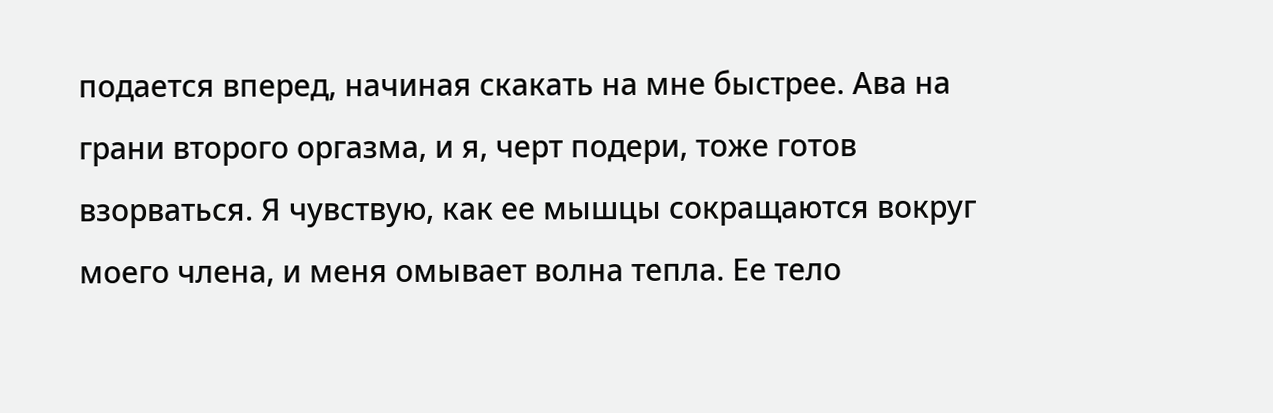подается вперед, начиная скакать на мне быстрее. Ава на грани второго оргазма, и я, черт подери, тоже готов взорваться. Я чувствую, как ее мышцы сокращаются вокруг моего члена, и меня омывает волна тепла. Ее тело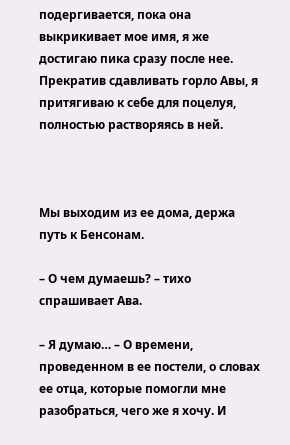подергивается, пока она выкрикивает мое имя, я же достигаю пика сразу после нее. Прекратив сдавливать горло Авы, я притягиваю к себе для поцелуя, полностью растворяясь в ней.



Мы выходим из ее дома, держа путь к Бенсонам.

– О чем думаешь? – тихо спрашивает Ава.

– Я думаю… – О времени, проведенном в ее постели, о словах ее отца, которые помогли мне разобраться, чего же я хочу. И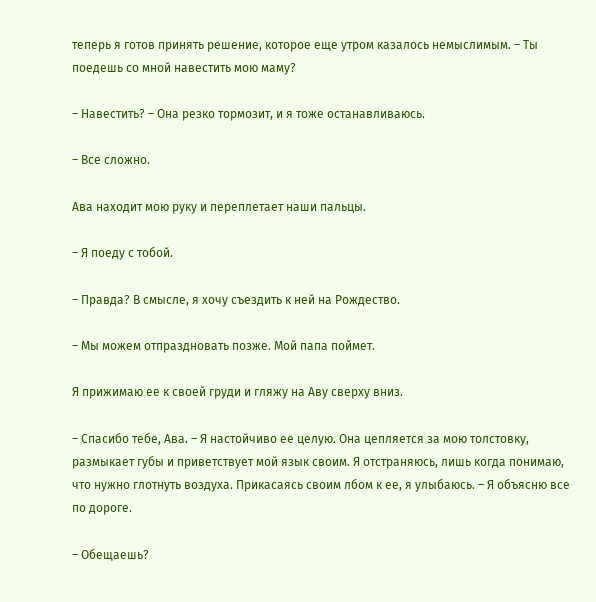теперь я готов принять решение, которое еще утром казалось немыслимым. – Ты поедешь со мной навестить мою маму?

– Навестить? – Она резко тормозит, и я тоже останавливаюсь.

– Все сложно.

Ава находит мою руку и переплетает наши пальцы.

– Я поеду с тобой.

– Правда? В смысле, я хочу съездить к ней на Рождество.

– Мы можем отпраздновать позже. Мой папа поймет.

Я прижимаю ее к своей груди и гляжу на Аву сверху вниз.

– Спасибо тебе, Ава. – Я настойчиво ее целую. Она цепляется за мою толстовку, размыкает губы и приветствует мой язык своим. Я отстраняюсь, лишь когда понимаю, что нужно глотнуть воздуха. Прикасаясь своим лбом к ее, я улыбаюсь. – Я объясню все по дороге.

– Обещаешь?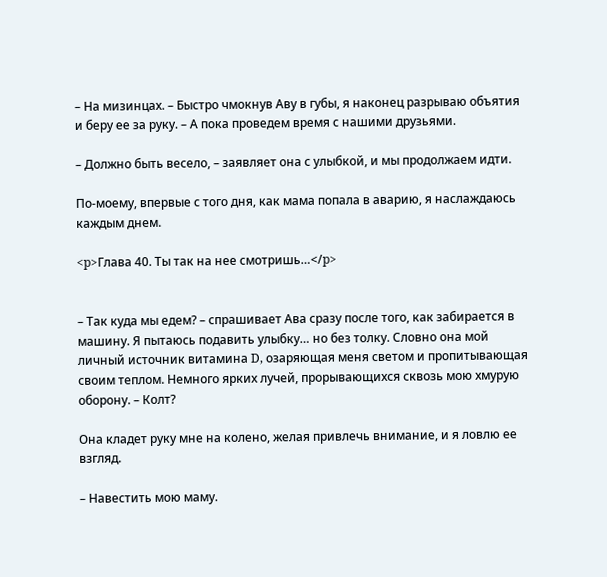– На мизинцах. – Быстро чмокнув Аву в губы, я наконец разрываю объятия и беру ее за руку. – А пока проведем время с нашими друзьями.

– Должно быть весело, – заявляет она с улыбкой, и мы продолжаем идти.

По-моему, впервые с того дня, как мама попала в аварию, я наслаждаюсь каждым днем.

<p>Глава 40. Ты так на нее смотришь…</p>


– Так куда мы едем? – спрашивает Ава сразу после того, как забирается в машину. Я пытаюсь подавить улыбку… но без толку. Словно она мой личный источник витамина D, озаряющая меня светом и пропитывающая своим теплом. Немного ярких лучей, прорывающихся сквозь мою хмурую оборону. – Колт?

Она кладет руку мне на колено, желая привлечь внимание, и я ловлю ее взгляд.

– Навестить мою маму.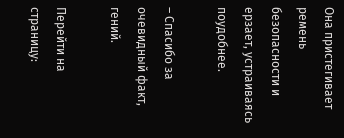Она пристегивает ремень безопасности и ерзает, устраиваясь поудобнее.

– Спасибо за очевидный факт, гений.

Перейти на страницу: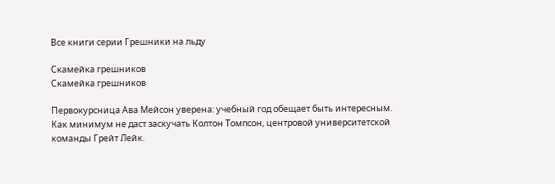Все книги серии Грешники на льду

Скамейка грешников
Скамейка грешников

Первокурсница Ава Мейсон уверена: учебный год обещает быть интересным. Как минимум не даст заскучать Колтон Томпсон, центровой университетской команды Грейт Лейк.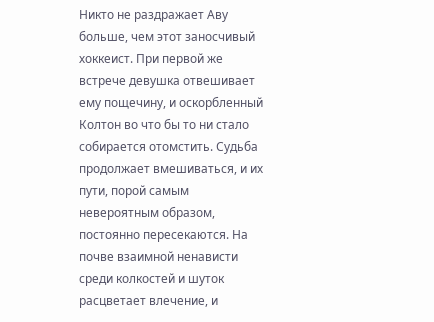Никто не раздражает Аву больше, чем этот заносчивый хоккеист. При первой же встрече девушка отвешивает ему пощечину, и оскорбленный Колтон во что бы то ни стало собирается отомстить. Судьба продолжает вмешиваться, и их пути, порой самым невероятным образом, постоянно пересекаются. На почве взаимной ненависти среди колкостей и шуток расцветает влечение, и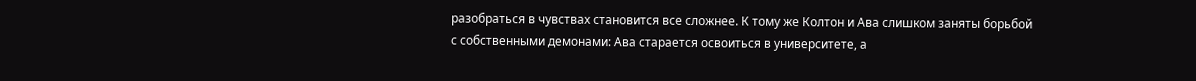разобраться в чувствах становится все сложнее. К тому же Колтон и Ава слишком заняты борьбой с собственными демонами: Ава старается освоиться в университете, а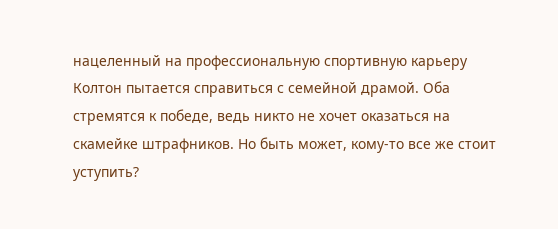нацеленный на профессиональную спортивную карьеру Колтон пытается справиться с семейной драмой. Оба стремятся к победе, ведь никто не хочет оказаться на скамейке штрафников. Но быть может, кому-то все же стоит уступить?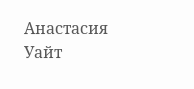Анастасия Уайт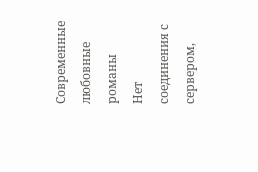Современные любовные романы
Нет соединения с сервером,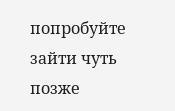попробуйте зайти чуть позже